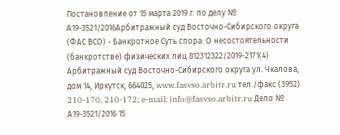Постановление от 15 марта 2019 г. по делу № А19-3521/2016Арбитражный суд Восточно-Сибирского округа (ФАС ВСО) - Банкротное Суть спора: О несостоятельности (банкротстве) физических лиц 812312322/2019-2171(4) Арбитражный суд Восточно-Сибирского округа ул. Чкалова, дом 14, Иркутск, 664025, www.fasvso.arbitr.ru тел./факс (3952) 210-170, 210-172; e-mail: info@fasvso.arbitr.ru Дело № А19-3521/2016 15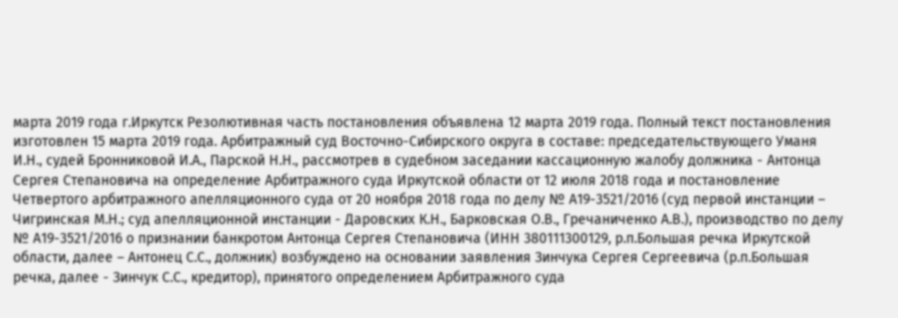марта 2019 года г.Иркутск Резолютивная часть постановления объявлена 12 марта 2019 года. Полный текст постановления изготовлен 15 марта 2019 года. Арбитражный суд Восточно-Сибирского округа в составе: председательствующего Уманя И.Н., судей Бронниковой И.А., Парской Н.Н., рассмотрев в судебном заседании кассационную жалобу должника - Антонца Сергея Степановича на определение Арбитражного суда Иркутской области от 12 июля 2018 года и постановление Четвертого арбитражного апелляционного суда от 20 ноября 2018 года по делу № А19-3521/2016 (суд первой инстанции – Чигринская М.Н.; суд апелляционной инстанции - Даровских К.Н., Барковская О.В., Гречаниченко А.В.), производство по делу № А19-3521/2016 о признании банкротом Антонца Сергея Степановича (ИНН 380111300129, р.п.Большая речка Иркутской области, далее – Антонец С.С., должник) возбуждено на основании заявления Зинчука Сергея Сергеевича (р.п.Большая речка, далее - Зинчук С.С., кредитор), принятого определением Арбитражного суда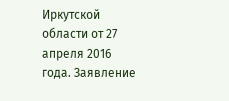Иркутской области от 27 апреля 2016 года. Заявление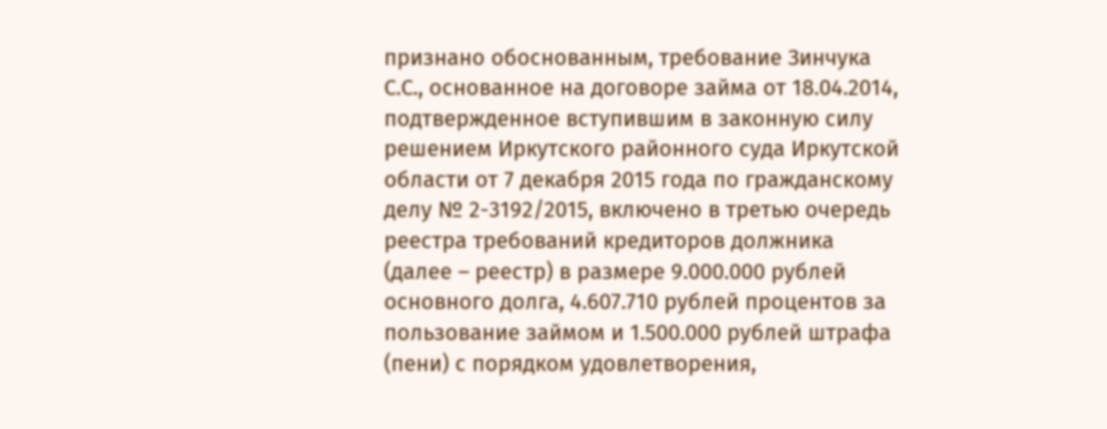признано обоснованным, требование Зинчука С.С., основанное на договоре займа от 18.04.2014, подтвержденное вступившим в законную силу решением Иркутского районного суда Иркутской области от 7 декабря 2015 года по гражданскому делу № 2-3192/2015, включено в третью очередь реестра требований кредиторов должника (далее – реестр) в размере 9.000.000 рублей основного долга, 4.607.710 рублей процентов за пользование займом и 1.500.000 рублей штрафа (пени) с порядком удовлетворения,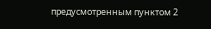предусмотренным пунктом 2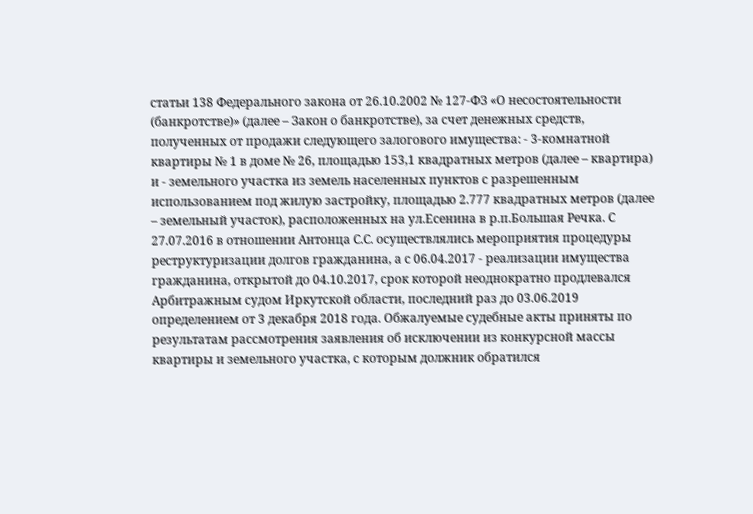статьи 138 Федерального закона от 26.10.2002 № 127-ФЗ «О несостоятельности (банкротстве)» (далее – Закон о банкротстве), за счет денежных средств, полученных от продажи следующего залогового имущества: - 3-комнатной квартиры № 1 в доме № 26, площадью 153,1 квадратных метров (далее – квартира) и - земельного участка из земель населенных пунктов с разрешенным использованием под жилую застройку, площадью 2.777 квадратных метров (далее – земельный участок), расположенных на ул.Есенина в р.п.Большая Речка. С 27.07.2016 в отношении Антонца С.С. осуществлялись мероприятия процедуры реструктуризации долгов гражданина, а с 06.04.2017 - реализации имущества гражданина, открытой до 04.10.2017, срок которой неоднократно продлевался Арбитражным судом Иркутской области, последний раз до 03.06.2019 определением от 3 декабря 2018 года. Обжалуемые судебные акты приняты по результатам рассмотрения заявления об исключении из конкурсной массы квартиры и земельного участка, с которым должник обратился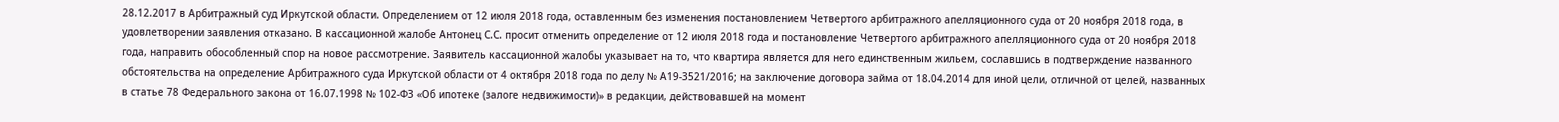28.12.2017 в Арбитражный суд Иркутской области. Определением от 12 июля 2018 года, оставленным без изменения постановлением Четвертого арбитражного апелляционного суда от 20 ноября 2018 года, в удовлетворении заявления отказано. В кассационной жалобе Антонец С.С. просит отменить определение от 12 июля 2018 года и постановление Четвертого арбитражного апелляционного суда от 20 ноября 2018 года, направить обособленный спор на новое рассмотрение. Заявитель кассационной жалобы указывает на то, что квартира является для него единственным жильем, сославшись в подтверждение названного обстоятельства на определение Арбитражного суда Иркутской области от 4 октября 2018 года по делу № А19-3521/2016; на заключение договора займа от 18.04.2014 для иной цели, отличной от целей, названных в статье 78 Федерального закона от 16.07.1998 № 102-ФЗ «Об ипотеке (залоге недвижимости)» в редакции, действовавшей на момент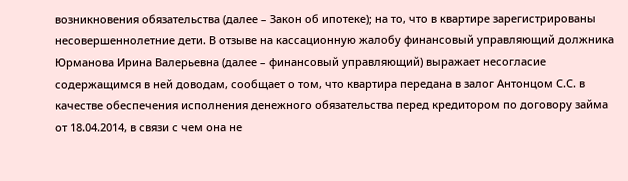возникновения обязательства (далее – Закон об ипотеке); на то, что в квартире зарегистрированы несовершеннолетние дети. В отзыве на кассационную жалобу финансовый управляющий должника Юрманова Ирина Валерьевна (далее – финансовый управляющий) выражает несогласие содержащимся в ней доводам, сообщает о том, что квартира передана в залог Антонцом С.С. в качестве обеспечения исполнения денежного обязательства перед кредитором по договору займа от 18.04.2014, в связи с чем она не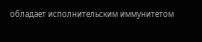обладает исполнительским иммунитетом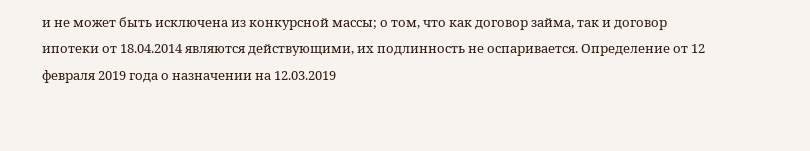и не может быть исключена из конкурсной массы; о том, что как договор займа, так и договор ипотеки от 18.04.2014 являются действующими, их подлинность не оспаривается. Определение от 12 февраля 2019 года о назначении на 12.03.2019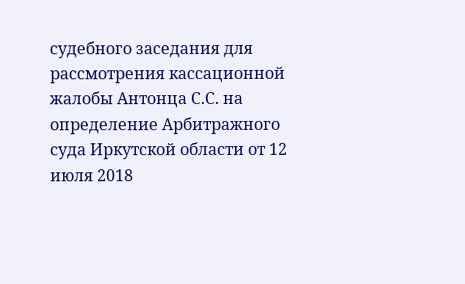судебного заседания для рассмотрения кассационной жалобы Антонца С.С. на определение Арбитражного суда Иркутской области от 12 июля 2018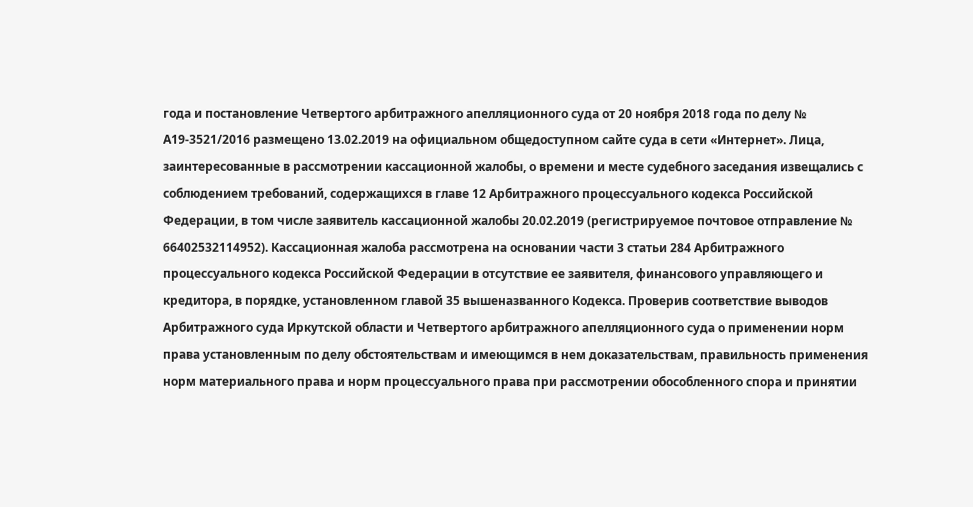года и постановление Четвертого арбитражного апелляционного суда от 20 ноября 2018 года по делу № А19-3521/2016 размещено 13.02.2019 на официальном общедоступном сайте суда в сети «Интернет». Лица, заинтересованные в рассмотрении кассационной жалобы, о времени и месте судебного заседания извещались с соблюдением требований, содержащихся в главе 12 Арбитражного процессуального кодекса Российской Федерации, в том числе заявитель кассационной жалобы 20.02.2019 (регистрируемое почтовое отправление № 66402532114952). Кассационная жалоба рассмотрена на основании части 3 статьи 284 Арбитражного процессуального кодекса Российской Федерации в отсутствие ее заявителя, финансового управляющего и кредитора, в порядке, установленном главой 35 вышеназванного Кодекса. Проверив соответствие выводов Арбитражного суда Иркутской области и Четвертого арбитражного апелляционного суда о применении норм права установленным по делу обстоятельствам и имеющимся в нем доказательствам, правильность применения норм материального права и норм процессуального права при рассмотрении обособленного спора и принятии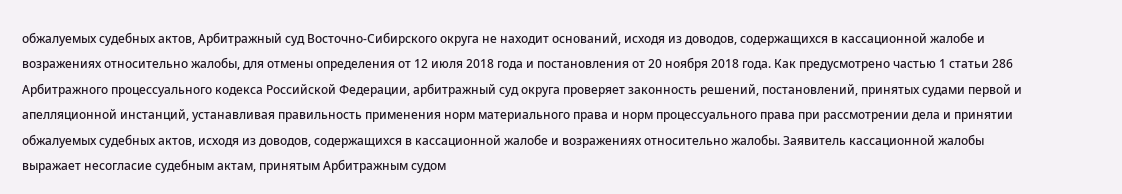обжалуемых судебных актов, Арбитражный суд Восточно-Сибирского округа не находит оснований, исходя из доводов, содержащихся в кассационной жалобе и возражениях относительно жалобы, для отмены определения от 12 июля 2018 года и постановления от 20 ноября 2018 года. Как предусмотрено частью 1 статьи 286 Арбитражного процессуального кодекса Российской Федерации, арбитражный суд округа проверяет законность решений, постановлений, принятых судами первой и апелляционной инстанций, устанавливая правильность применения норм материального права и норм процессуального права при рассмотрении дела и принятии обжалуемых судебных актов, исходя из доводов, содержащихся в кассационной жалобе и возражениях относительно жалобы. Заявитель кассационной жалобы выражает несогласие судебным актам, принятым Арбитражным судом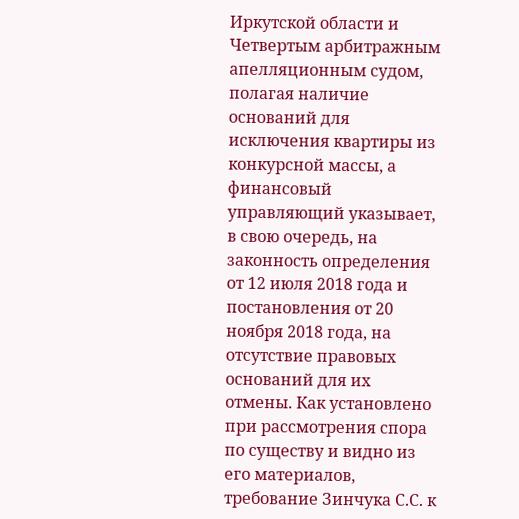Иркутской области и Четвертым арбитражным апелляционным судом, полагая наличие оснований для исключения квартиры из конкурсной массы, а финансовый управляющий указывает, в свою очередь, на законность определения от 12 июля 2018 года и постановления от 20 ноября 2018 года, на отсутствие правовых оснований для их отмены. Как установлено при рассмотрения спора по существу и видно из его материалов, требование Зинчука С.С. к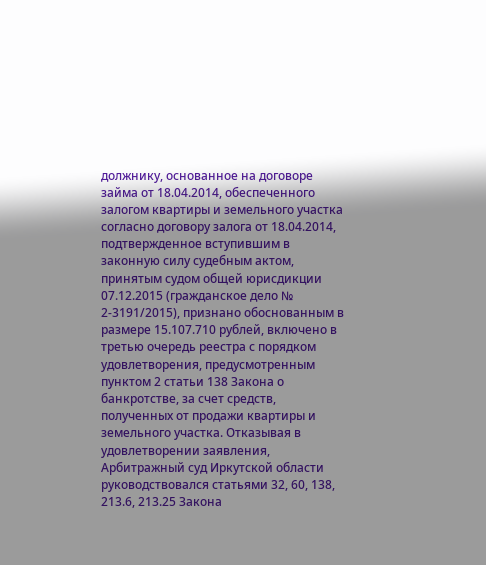должнику, основанное на договоре займа от 18.04.2014, обеспеченного залогом квартиры и земельного участка согласно договору залога от 18.04.2014, подтвержденное вступившим в законную силу судебным актом, принятым судом общей юрисдикции 07.12.2015 (гражданское дело № 2-3191/2015), признано обоснованным в размере 15.107.710 рублей, включено в третью очередь реестра с порядком удовлетворения, предусмотренным пунктом 2 статьи 138 Закона о банкротстве, за счет средств, полученных от продажи квартиры и земельного участка. Отказывая в удовлетворении заявления, Арбитражный суд Иркутской области руководствовался статьями 32, 60, 138, 213.6, 213.25 Закона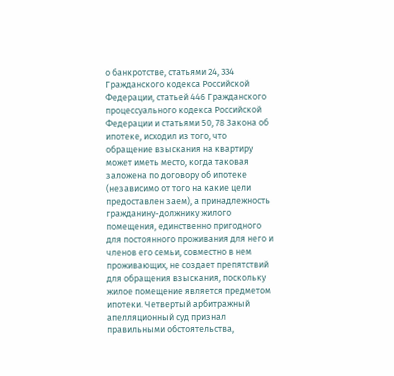о банкротстве, статьями 24, 334 Гражданского кодекса Российской Федерации, статьей 446 Гражданского процессуального кодекса Российской Федерации и статьями 50, 78 Закона об ипотеке, исходил из того, что обращение взыскания на квартиру может иметь место, когда таковая заложена по договору об ипотеке (независимо от того на какие цели предоставлен заем), а принадлежность гражданину-должнику жилого помещения, единственно пригодного для постоянного проживания для него и членов его семьи, совместно в нем проживающих, не создает препятствий для обращения взыскания, поскольку жилое помещение является предметом ипотеки. Четвертый арбитражный апелляционный суд признал правильными обстоятельства,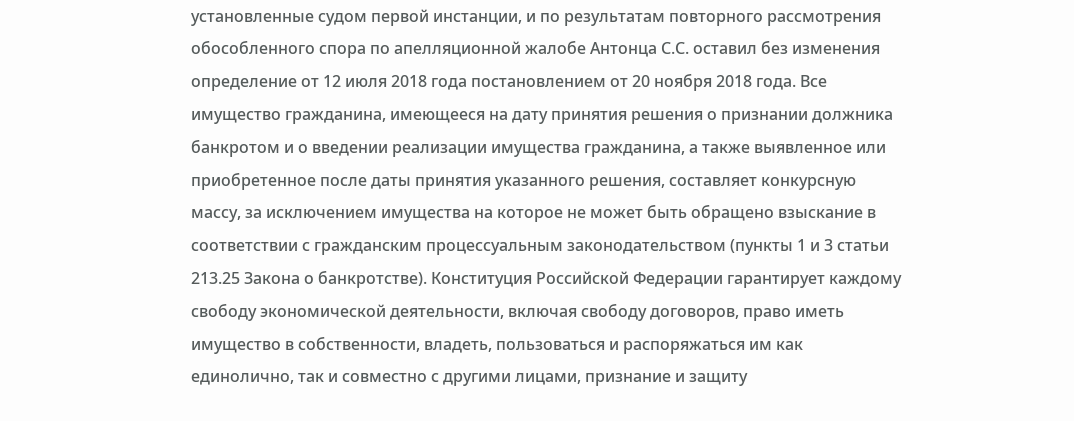установленные судом первой инстанции, и по результатам повторного рассмотрения обособленного спора по апелляционной жалобе Антонца С.С. оставил без изменения определение от 12 июля 2018 года постановлением от 20 ноября 2018 года. Все имущество гражданина, имеющееся на дату принятия решения о признании должника банкротом и о введении реализации имущества гражданина, а также выявленное или приобретенное после даты принятия указанного решения, составляет конкурсную массу, за исключением имущества на которое не может быть обращено взыскание в соответствии с гражданским процессуальным законодательством (пункты 1 и 3 статьи 213.25 Закона о банкротстве). Конституция Российской Федерации гарантирует каждому свободу экономической деятельности, включая свободу договоров, право иметь имущество в собственности, владеть, пользоваться и распоряжаться им как единолично, так и совместно с другими лицами, признание и защиту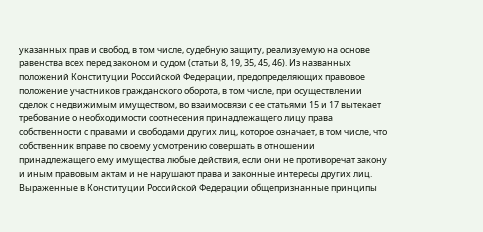указанных прав и свобод, в том числе, судебную защиту, реализуемую на основе равенства всех перед законом и судом (статьи 8, 19, 35, 45, 46). Из названных положений Конституции Российской Федерации, предопределяющих правовое положение участников гражданского оборота, в том числе, при осуществлении сделок с недвижимым имуществом, во взаимосвязи с ее статьями 15 и 17 вытекает требование о необходимости соотнесения принадлежащего лицу права собственности с правами и свободами других лиц, которое означает, в том числе, что собственник вправе по своему усмотрению совершать в отношении принадлежащего ему имущества любые действия, если они не противоречат закону и иным правовым актам и не нарушают права и законные интересы других лиц. Выраженные в Конституции Российской Федерации общепризнанные принципы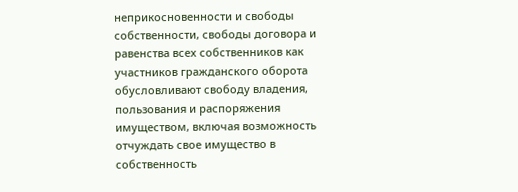неприкосновенности и свободы собственности, свободы договора и равенства всех собственников как участников гражданского оборота обусловливают свободу владения, пользования и распоряжения имуществом, включая возможность отчуждать свое имущество в собственность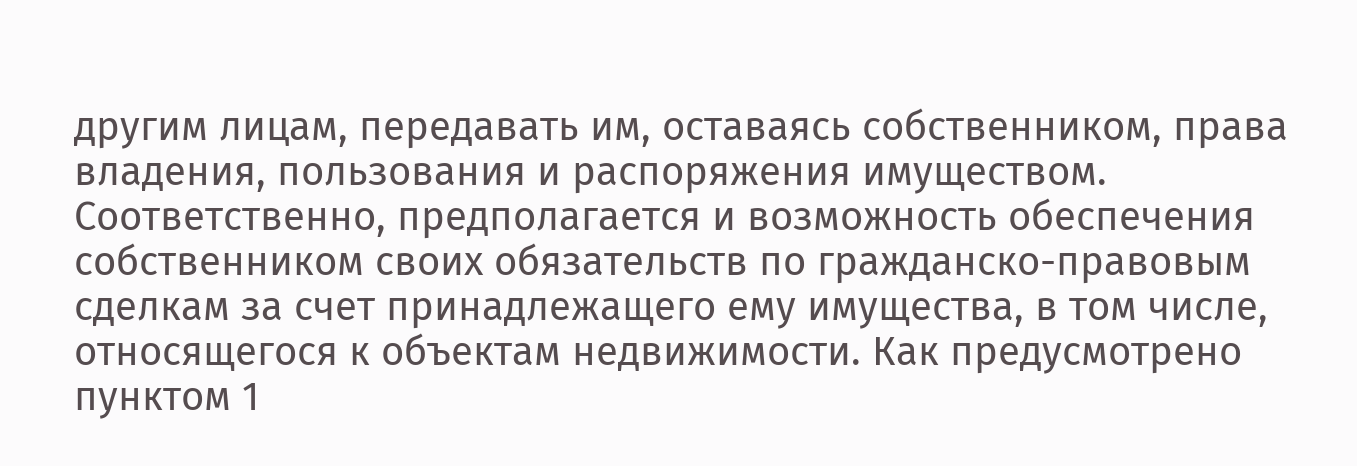другим лицам, передавать им, оставаясь собственником, права владения, пользования и распоряжения имуществом. Соответственно, предполагается и возможность обеспечения собственником своих обязательств по гражданско-правовым сделкам за счет принадлежащего ему имущества, в том числе, относящегося к объектам недвижимости. Как предусмотрено пунктом 1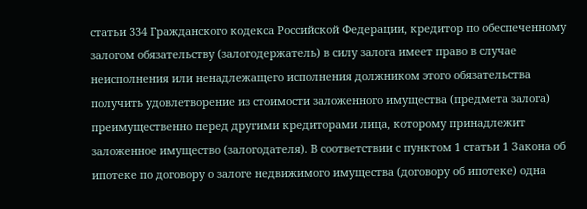статьи 334 Гражданского кодекса Российской Федерации, кредитор по обеспеченному залогом обязательству (залогодержатель) в силу залога имеет право в случае неисполнения или ненадлежащего исполнения должником этого обязательства получить удовлетворение из стоимости заложенного имущества (предмета залога) преимущественно перед другими кредиторами лица, которому принадлежит заложенное имущество (залогодателя). В соответствии с пунктом 1 статьи 1 Закона об ипотеке по договору о залоге недвижимого имущества (договору об ипотеке) одна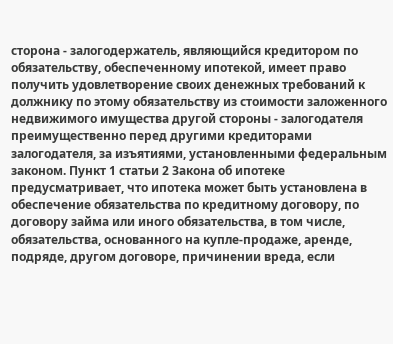сторона - залогодержатель, являющийся кредитором по обязательству, обеспеченному ипотекой, имеет право получить удовлетворение своих денежных требований к должнику по этому обязательству из стоимости заложенного недвижимого имущества другой стороны - залогодателя преимущественно перед другими кредиторами залогодателя, за изъятиями, установленными федеральным законом. Пункт 1 статьи 2 Закона об ипотеке предусматривает, что ипотека может быть установлена в обеспечение обязательства по кредитному договору, по договору займа или иного обязательства, в том числе, обязательства, основанного на купле-продаже, аренде, подряде, другом договоре, причинении вреда, если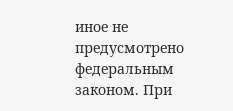иное не предусмотрено федеральным законом. При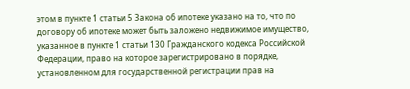этом в пункте 1 статьи 5 Закона об ипотеке указано на то, что по договору об ипотеке может быть заложено недвижимое имущество, указанное в пункте 1 статьи 130 Гражданского кодекса Российской Федерации, право на которое зарегистрировано в порядке, установленном для государственной регистрации прав на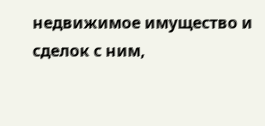недвижимое имущество и сделок с ним,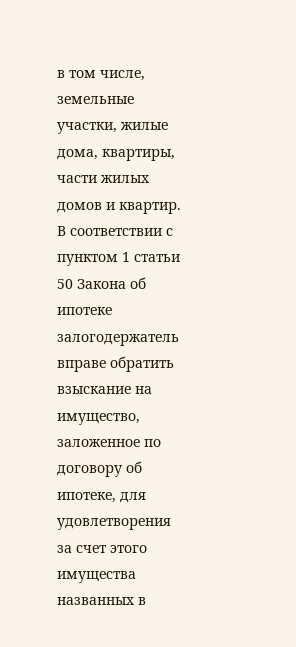в том числе, земельные участки, жилые дома, квартиры, части жилых домов и квартир. В соответствии с пунктом 1 статьи 50 Закона об ипотеке залогодержатель вправе обратить взыскание на имущество, заложенное по договору об ипотеке, для удовлетворения за счет этого имущества названных в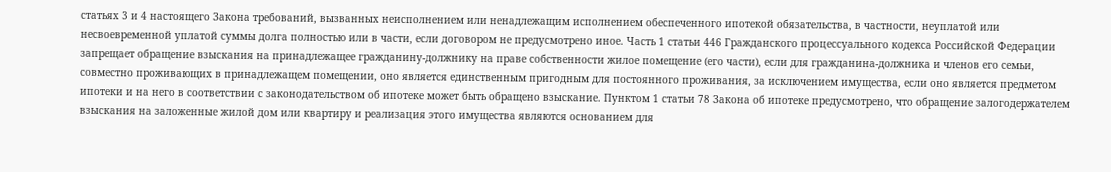статьях 3 и 4 настоящего Закона требований, вызванных неисполнением или ненадлежащим исполнением обеспеченного ипотекой обязательства, в частности, неуплатой или несвоевременной уплатой суммы долга полностью или в части, если договором не предусмотрено иное. Часть 1 статьи 446 Гражданского процессуального кодекса Российской Федерации запрещает обращение взыскания на принадлежащее гражданину-должнику на праве собственности жилое помещение (его части), если для гражданина-должника и членов его семьи, совместно проживающих в принадлежащем помещении, оно является единственным пригодным для постоянного проживания, за исключением имущества, если оно является предметом ипотеки и на него в соответствии с законодательством об ипотеке может быть обращено взыскание. Пунктом 1 статьи 78 Закона об ипотеке предусмотрено, что обращение залогодержателем взыскания на заложенные жилой дом или квартиру и реализация этого имущества являются основанием для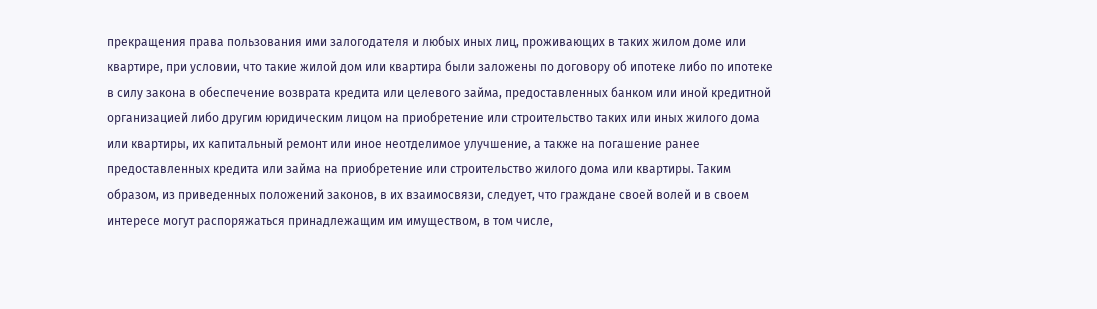прекращения права пользования ими залогодателя и любых иных лиц, проживающих в таких жилом доме или квартире, при условии, что такие жилой дом или квартира были заложены по договору об ипотеке либо по ипотеке в силу закона в обеспечение возврата кредита или целевого займа, предоставленных банком или иной кредитной организацией либо другим юридическим лицом на приобретение или строительство таких или иных жилого дома или квартиры, их капитальный ремонт или иное неотделимое улучшение, а также на погашение ранее предоставленных кредита или займа на приобретение или строительство жилого дома или квартиры. Таким образом, из приведенных положений законов, в их взаимосвязи, следует, что граждане своей волей и в своем интересе могут распоряжаться принадлежащим им имуществом, в том числе,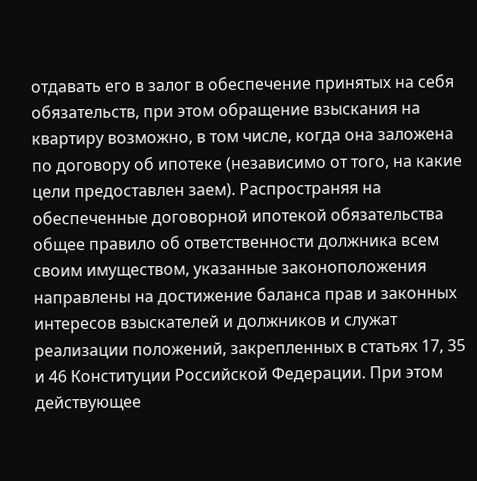отдавать его в залог в обеспечение принятых на себя обязательств, при этом обращение взыскания на квартиру возможно, в том числе, когда она заложена по договору об ипотеке (независимо от того, на какие цели предоставлен заем). Распространяя на обеспеченные договорной ипотекой обязательства общее правило об ответственности должника всем своим имуществом, указанные законоположения направлены на достижение баланса прав и законных интересов взыскателей и должников и служат реализации положений, закрепленных в статьях 17, 35 и 46 Конституции Российской Федерации. При этом действующее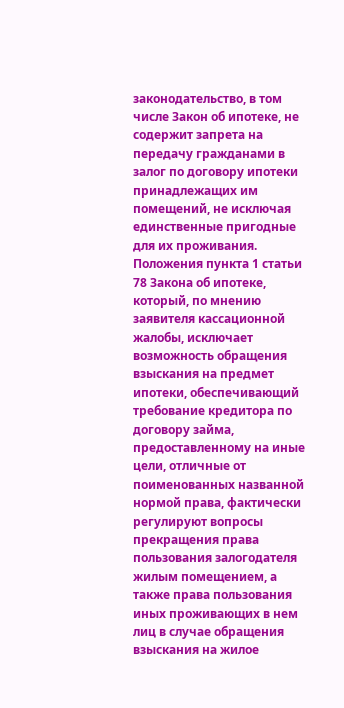законодательство, в том числе Закон об ипотеке, не содержит запрета на передачу гражданами в залог по договору ипотеки принадлежащих им помещений, не исключая единственные пригодные для их проживания. Положения пункта 1 статьи 78 Закона об ипотеке, который, по мнению заявителя кассационной жалобы, исключает возможность обращения взыскания на предмет ипотеки, обеспечивающий требование кредитора по договору займа, предоставленному на иные цели, отличные от поименованных названной нормой права, фактически регулируют вопросы прекращения права пользования залогодателя жилым помещением, а также права пользования иных проживающих в нем лиц в случае обращения взыскания на жилое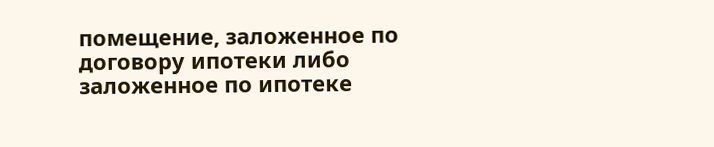помещение, заложенное по договору ипотеки либо заложенное по ипотеке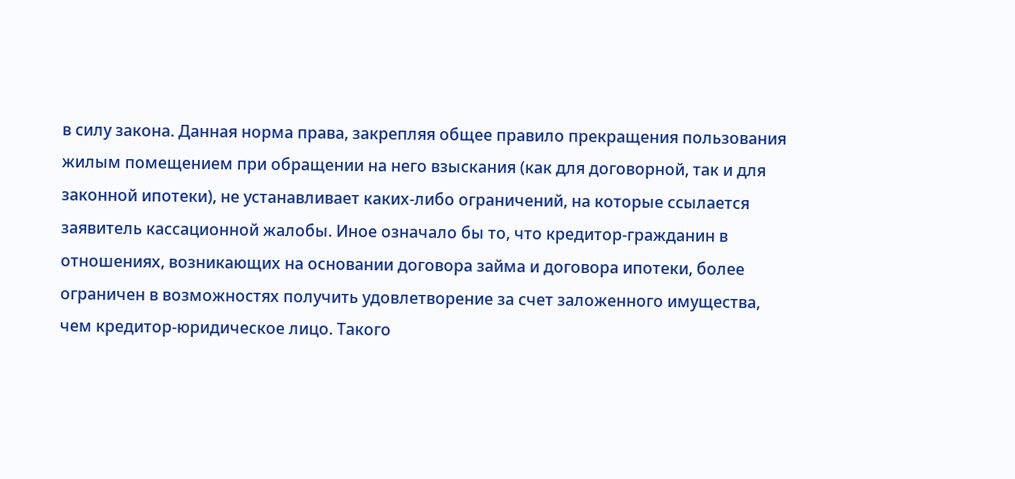в силу закона. Данная норма права, закрепляя общее правило прекращения пользования жилым помещением при обращении на него взыскания (как для договорной, так и для законной ипотеки), не устанавливает каких-либо ограничений, на которые ссылается заявитель кассационной жалобы. Иное означало бы то, что кредитор-гражданин в отношениях, возникающих на основании договора займа и договора ипотеки, более ограничен в возможностях получить удовлетворение за счет заложенного имущества, чем кредитор-юридическое лицо. Такого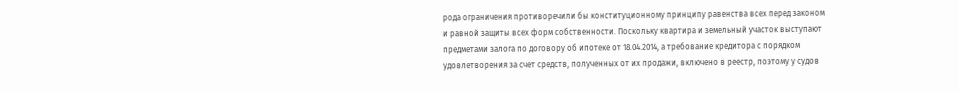рода ограничения противоречили бы конституционному принципу равенства всех перед законом и равной защиты всех форм собственности. Поскольку квартира и земельный участок выступают предметами залога по договору об ипотеке от 18.04.2014, а требование кредитора с порядком удовлетворения за счет средств, полученных от их продажи, включено в реестр, поэтому у судов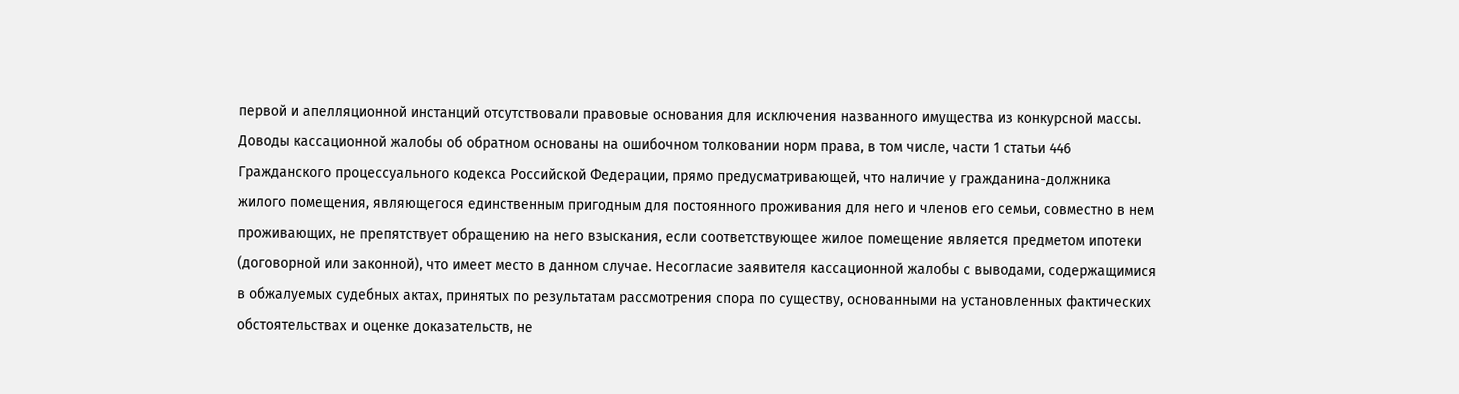первой и апелляционной инстанций отсутствовали правовые основания для исключения названного имущества из конкурсной массы. Доводы кассационной жалобы об обратном основаны на ошибочном толковании норм права, в том числе, части 1 статьи 446 Гражданского процессуального кодекса Российской Федерации, прямо предусматривающей, что наличие у гражданина-должника жилого помещения, являющегося единственным пригодным для постоянного проживания для него и членов его семьи, совместно в нем проживающих, не препятствует обращению на него взыскания, если соответствующее жилое помещение является предметом ипотеки (договорной или законной), что имеет место в данном случае. Несогласие заявителя кассационной жалобы с выводами, содержащимися в обжалуемых судебных актах, принятых по результатам рассмотрения спора по существу, основанными на установленных фактических обстоятельствах и оценке доказательств, не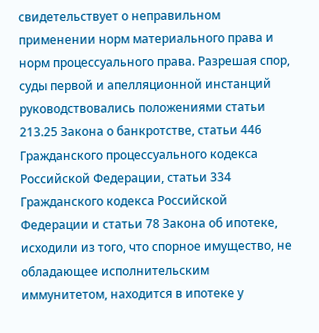свидетельствует о неправильном применении норм материального права и норм процессуального права. Разрешая спор, суды первой и апелляционной инстанций руководствовались положениями статьи 213.25 Закона о банкротстве, статьи 446 Гражданского процессуального кодекса Российской Федерации, статьи 334 Гражданского кодекса Российской Федерации и статьи 78 Закона об ипотеке, исходили из того, что спорное имущество, не обладающее исполнительским иммунитетом, находится в ипотеке у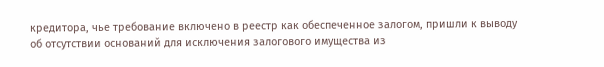кредитора, чье требование включено в реестр как обеспеченное залогом, пришли к выводу об отсутствии оснований для исключения залогового имущества из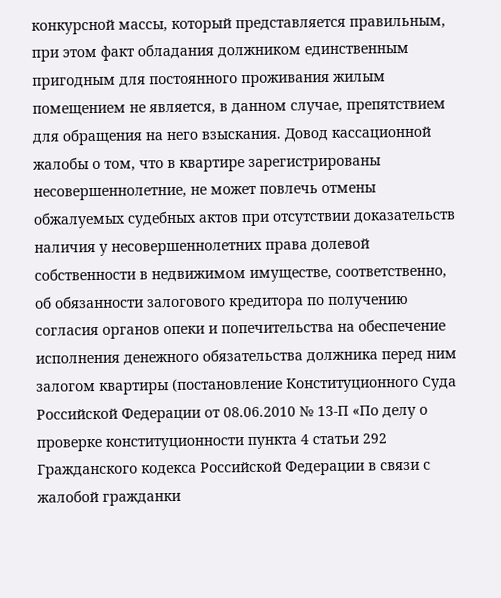конкурсной массы, который представляется правильным, при этом факт обладания должником единственным пригодным для постоянного проживания жилым помещением не является, в данном случае, препятствием для обращения на него взыскания. Довод кассационной жалобы о том, что в квартире зарегистрированы несовершеннолетние, не может повлечь отмены обжалуемых судебных актов при отсутствии доказательств наличия у несовершеннолетних права долевой собственности в недвижимом имуществе, соответственно, об обязанности залогового кредитора по получению согласия органов опеки и попечительства на обеспечение исполнения денежного обязательства должника перед ним залогом квартиры (постановление Конституционного Суда Российской Федерации от 08.06.2010 № 13-П «По делу о проверке конституционности пункта 4 статьи 292 Гражданского кодекса Российской Федерации в связи с жалобой гражданки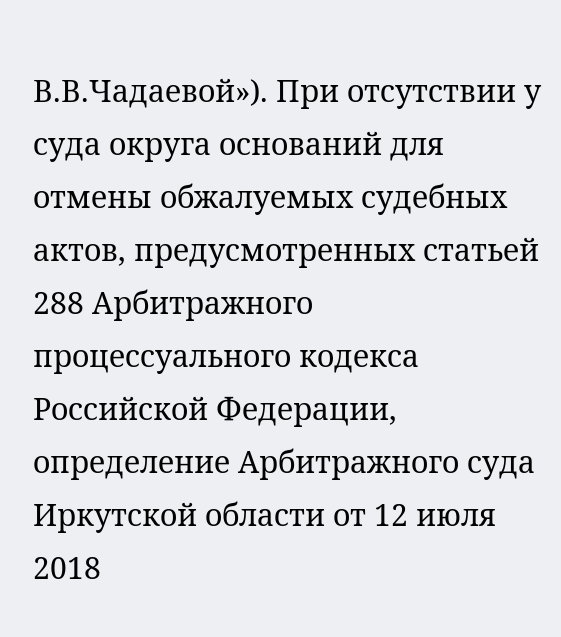В.В.Чадаевой»). При отсутствии у суда округа оснований для отмены обжалуемых судебных актов, предусмотренных статьей 288 Арбитражного процессуального кодекса Российской Федерации, определение Арбитражного суда Иркутской области от 12 июля 2018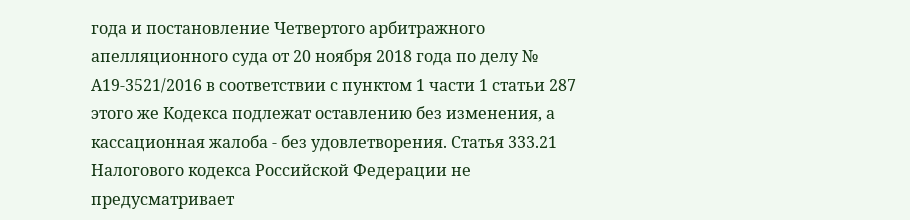года и постановление Четвертого арбитражного апелляционного суда от 20 ноября 2018 года по делу № А19-3521/2016 в соответствии с пунктом 1 части 1 статьи 287 этого же Кодекса подлежат оставлению без изменения, а кассационная жалоба - без удовлетворения. Статья 333.21 Налогового кодекса Российской Федерации не предусматривает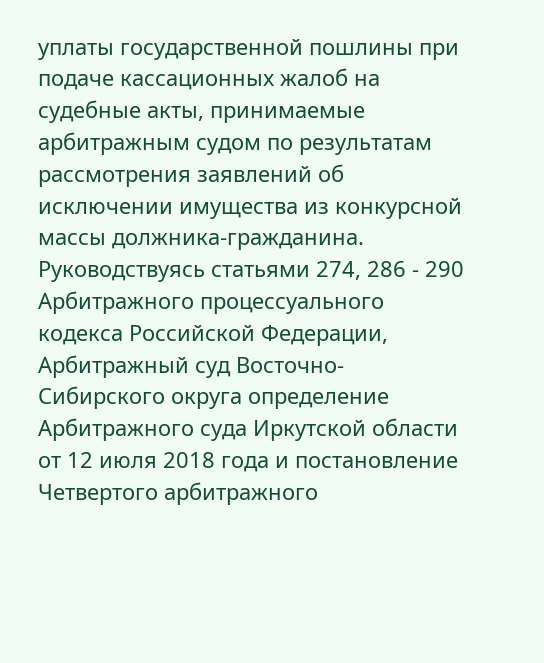уплаты государственной пошлины при подаче кассационных жалоб на судебные акты, принимаемые арбитражным судом по результатам рассмотрения заявлений об исключении имущества из конкурсной массы должника-гражданина. Руководствуясь статьями 274, 286 - 290 Арбитражного процессуального кодекса Российской Федерации, Арбитражный суд Восточно-Сибирского округа определение Арбитражного суда Иркутской области от 12 июля 2018 года и постановление Четвертого арбитражного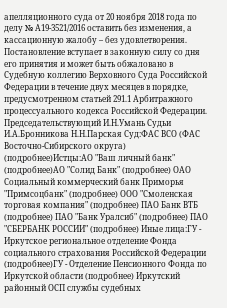апелляционного суда от 20 ноября 2018 года по делу № А19-3521/2016 оставить без изменения, а кассационную жалобу – без удовлетворения. Постановление вступает в законную силу со дня его принятия и может быть обжаловано в Судебную коллегию Верховного Суда Российской Федерации в течение двух месяцев в порядке, предусмотренном статьей 291.1 Арбитражного процессуального кодекса Российской Федерации. Председательствующий И.Н.Умань Судьи И.А.Бронникова Н.Н.Парская Суд:ФАС ВСО (ФАС Восточно-Сибирского округа) (подробнее)Истцы:АО "Ваш личный банк" (подробнее)АО "Солид Банк" (подробнее) ОАО Социальный коммерческий банк Приморья "Примсоцбанк" (подробнее) ООО "Смоленская торговая компания" (подробнее) ПАО Банк ВТБ (подробнее) ПАО "Банк Уралсиб" (подробнее) ПАО "СБЕРБАНК РОССИИ" (подробнее) Иные лица:ГУ - Иркутское региональное отделение Фонда социального страхования Российской Федерации (подробнее)ГУ - Отделение Пенсионного Фонда по Иркутской области (подробнее) Иркутский районный ОСП службы судебных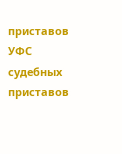приставов УФС судебных приставов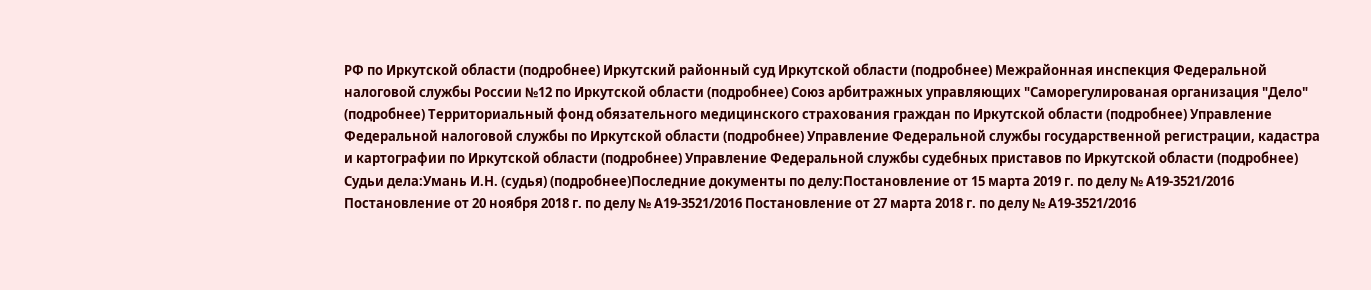РФ по Иркутской области (подробнее) Иркутский районный суд Иркутской области (подробнее) Межрайонная инспекция Федеральной налоговой службы России №12 по Иркутской области (подробнее) Союз арбитражных управляющих "Саморегулированая организация "Дело" (подробнее) Территориальный фонд обязательного медицинского страхования граждан по Иркутской области (подробнее) Управление Федеральной налоговой службы по Иркутской области (подробнее) Управление Федеральной службы государственной регистрации, кадастра и картографии по Иркутской области (подробнее) Управление Федеральной службы судебных приставов по Иркутской области (подробнее) Судьи дела:Умань И.Н. (судья) (подробнее)Последние документы по делу:Постановление от 15 марта 2019 г. по делу № А19-3521/2016 Постановление от 20 ноября 2018 г. по делу № А19-3521/2016 Постановление от 27 марта 2018 г. по делу № А19-3521/2016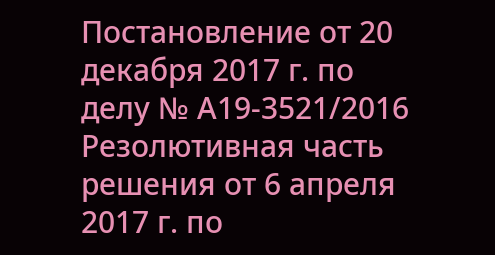Постановление от 20 декабря 2017 г. по делу № А19-3521/2016 Резолютивная часть решения от 6 апреля 2017 г. по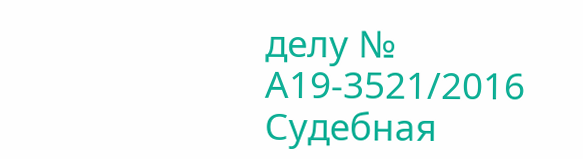делу № А19-3521/2016 Судебная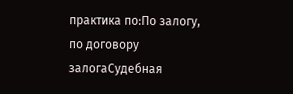практика по:По залогу, по договору залогаСудебная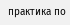практика по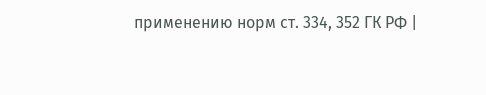применению норм ст. 334, 352 ГК РФ |